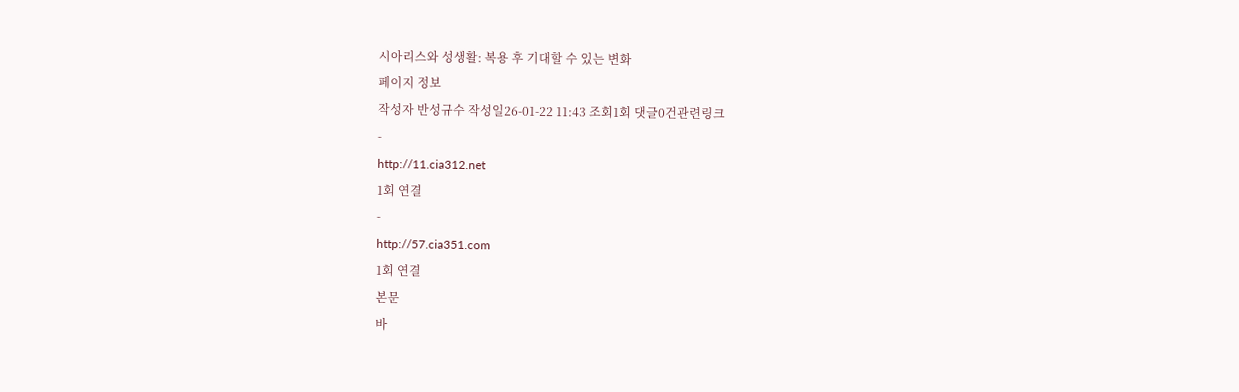시아리스와 성생활: 복용 후 기대할 수 있는 변화
페이지 정보
작성자 반성규수 작성일26-01-22 11:43 조회1회 댓글0건관련링크
-
http://11.cia312.net
1회 연결
-
http://57.cia351.com
1회 연결
본문
바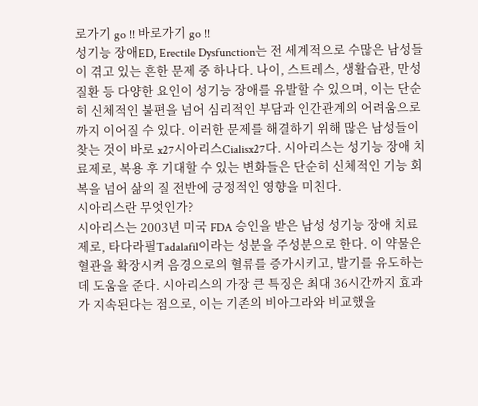로가기 go !! 바로가기 go !!
성기능 장애ED, Erectile Dysfunction는 전 세계적으로 수많은 남성들이 겪고 있는 흔한 문제 중 하나다. 나이, 스트레스, 생활습관, 만성질환 등 다양한 요인이 성기능 장애를 유발할 수 있으며, 이는 단순히 신체적인 불편을 넘어 심리적인 부담과 인간관계의 어려움으로까지 이어질 수 있다. 이러한 문제를 해결하기 위해 많은 남성들이 찾는 것이 바로 x27시아리스Cialisx27다. 시아리스는 성기능 장애 치료제로, 복용 후 기대할 수 있는 변화들은 단순히 신체적인 기능 회복을 넘어 삶의 질 전반에 긍정적인 영향을 미친다.
시아리스란 무엇인가?
시아리스는 2003년 미국 FDA 승인을 받은 남성 성기능 장애 치료제로, 타다라필Tadalafil이라는 성분을 주성분으로 한다. 이 약물은 혈관을 확장시켜 음경으로의 혈류를 증가시키고, 발기를 유도하는 데 도움을 준다. 시아리스의 가장 큰 특징은 최대 36시간까지 효과가 지속된다는 점으로, 이는 기존의 비아그라와 비교했을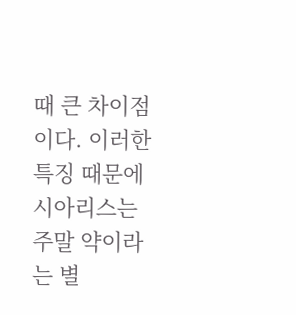때 큰 차이점이다. 이러한 특징 때문에 시아리스는 주말 약이라는 별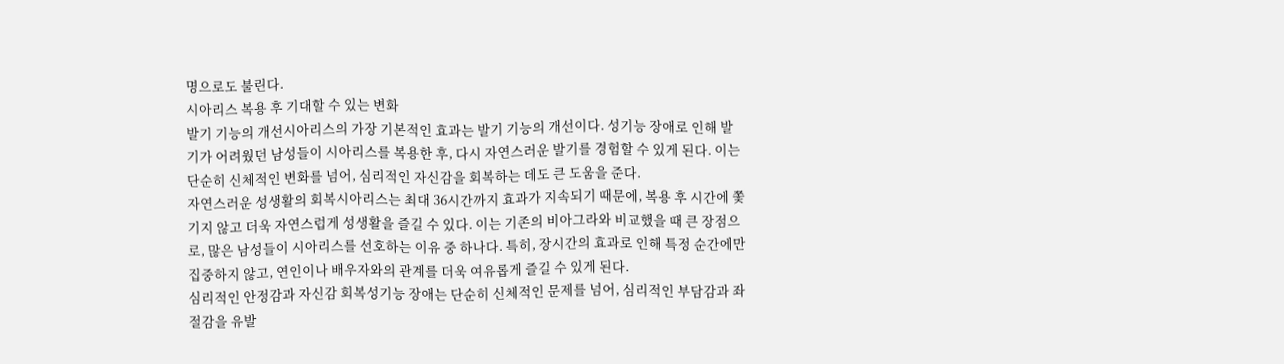명으로도 불린다.
시아리스 복용 후 기대할 수 있는 변화
발기 기능의 개선시아리스의 가장 기본적인 효과는 발기 기능의 개선이다. 성기능 장애로 인해 발기가 어려웠던 남성들이 시아리스를 복용한 후, 다시 자연스러운 발기를 경험할 수 있게 된다. 이는 단순히 신체적인 변화를 넘어, 심리적인 자신감을 회복하는 데도 큰 도움을 준다.
자연스러운 성생활의 회복시아리스는 최대 36시간까지 효과가 지속되기 때문에, 복용 후 시간에 쫓기지 않고 더욱 자연스럽게 성생활을 즐길 수 있다. 이는 기존의 비아그라와 비교했을 때 큰 장점으로, 많은 남성들이 시아리스를 선호하는 이유 중 하나다. 특히, 장시간의 효과로 인해 특정 순간에만 집중하지 않고, 연인이나 배우자와의 관계를 더욱 여유롭게 즐길 수 있게 된다.
심리적인 안정감과 자신감 회복성기능 장애는 단순히 신체적인 문제를 넘어, 심리적인 부담감과 좌절감을 유발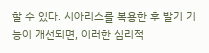할 수 있다. 시아리스를 복용한 후 발기 기능이 개선되면, 이러한 심리적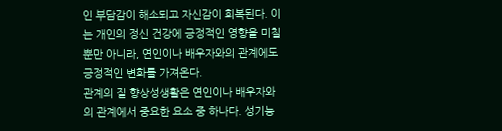인 부담감이 해소되고 자신감이 회복된다. 이는 개인의 정신 건강에 긍정적인 영향을 미칠 뿐만 아니라, 연인이나 배우자와의 관계에도 긍정적인 변화를 가져온다.
관계의 질 향상성생활은 연인이나 배우자와의 관계에서 중요한 요소 중 하나다. 성기능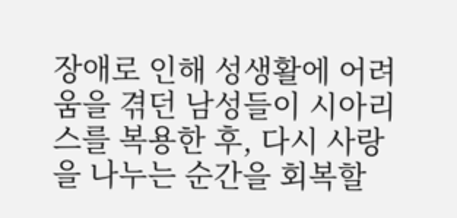장애로 인해 성생활에 어려움을 겪던 남성들이 시아리스를 복용한 후, 다시 사랑을 나누는 순간을 회복할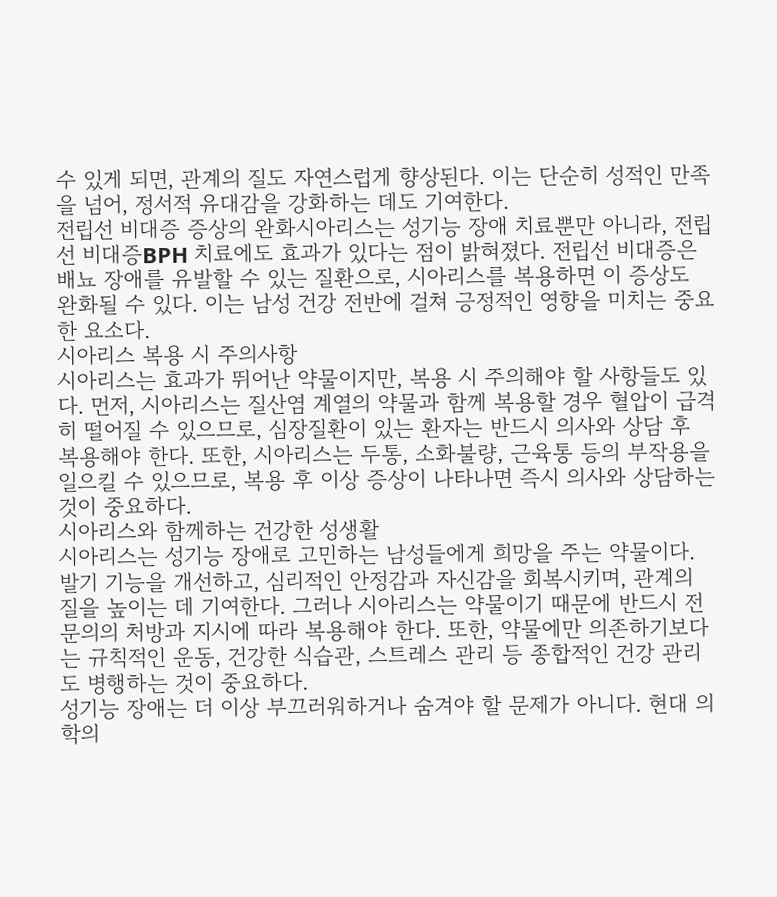수 있게 되면, 관계의 질도 자연스럽게 향상된다. 이는 단순히 성적인 만족을 넘어, 정서적 유대감을 강화하는 데도 기여한다.
전립선 비대증 증상의 완화시아리스는 성기능 장애 치료뿐만 아니라, 전립선 비대증BPH 치료에도 효과가 있다는 점이 밝혀졌다. 전립선 비대증은 배뇨 장애를 유발할 수 있는 질환으로, 시아리스를 복용하면 이 증상도 완화될 수 있다. 이는 남성 건강 전반에 걸쳐 긍정적인 영향을 미치는 중요한 요소다.
시아리스 복용 시 주의사항
시아리스는 효과가 뛰어난 약물이지만, 복용 시 주의해야 할 사항들도 있다. 먼저, 시아리스는 질산염 계열의 약물과 함께 복용할 경우 혈압이 급격히 떨어질 수 있으므로, 심장질환이 있는 환자는 반드시 의사와 상담 후 복용해야 한다. 또한, 시아리스는 두통, 소화불량, 근육통 등의 부작용을 일으킬 수 있으므로, 복용 후 이상 증상이 나타나면 즉시 의사와 상담하는 것이 중요하다.
시아리스와 함께하는 건강한 성생활
시아리스는 성기능 장애로 고민하는 남성들에게 희망을 주는 약물이다. 발기 기능을 개선하고, 심리적인 안정감과 자신감을 회복시키며, 관계의 질을 높이는 데 기여한다. 그러나 시아리스는 약물이기 때문에 반드시 전문의의 처방과 지시에 따라 복용해야 한다. 또한, 약물에만 의존하기보다는 규칙적인 운동, 건강한 식습관, 스트레스 관리 등 종합적인 건강 관리도 병행하는 것이 중요하다.
성기능 장애는 더 이상 부끄러워하거나 숨겨야 할 문제가 아니다. 현대 의학의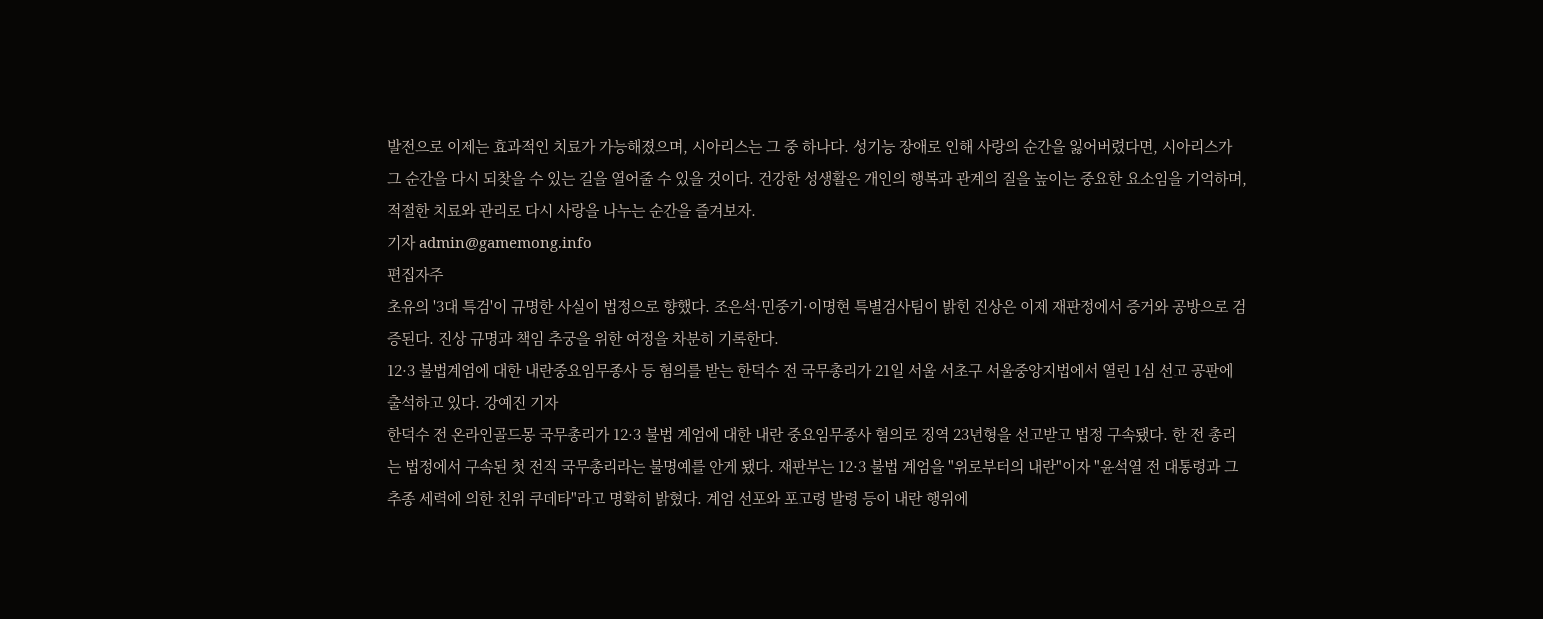발전으로 이제는 효과적인 치료가 가능해졌으며, 시아리스는 그 중 하나다. 성기능 장애로 인해 사랑의 순간을 잃어버렸다면, 시아리스가 그 순간을 다시 되찾을 수 있는 길을 열어줄 수 있을 것이다. 건강한 성생활은 개인의 행복과 관계의 질을 높이는 중요한 요소임을 기억하며, 적절한 치료와 관리로 다시 사랑을 나누는 순간을 즐겨보자.
기자 admin@gamemong.info
편집자주
초유의 '3대 특검'이 규명한 사실이 법정으로 향했다. 조은석·민중기·이명현 특별검사팀이 밝힌 진상은 이제 재판정에서 증거와 공방으로 검증된다. 진상 규명과 책임 추궁을 위한 여정을 차분히 기록한다.
12·3 불법계엄에 대한 내란중요임무종사 등 혐의를 받는 한덕수 전 국무총리가 21일 서울 서초구 서울중앙지법에서 열린 1심 선고 공판에 출석하고 있다. 강예진 기자
한덕수 전 온라인골드몽 국무총리가 12·3 불법 계엄에 대한 내란 중요임무종사 혐의로 징역 23년형을 선고받고 법정 구속됐다. 한 전 총리는 법정에서 구속된 첫 전직 국무총리라는 불명예를 안게 됐다. 재판부는 12·3 불법 계엄을 "위로부터의 내란"이자 "윤석열 전 대통령과 그 추종 세력에 의한 친위 쿠데타"라고 명확히 밝혔다. 계엄 선포와 포고령 발령 등이 내란 행위에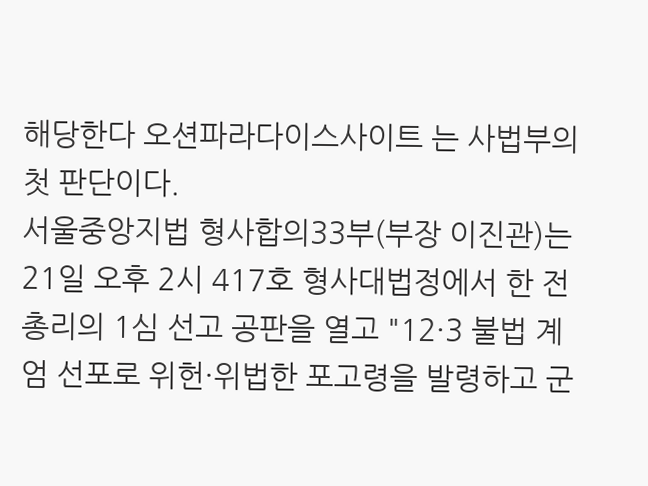해당한다 오션파라다이스사이트 는 사법부의 첫 판단이다.
서울중앙지법 형사합의33부(부장 이진관)는 21일 오후 2시 417호 형사대법정에서 한 전 총리의 1심 선고 공판을 열고 "12·3 불법 계엄 선포로 위헌·위법한 포고령을 발령하고 군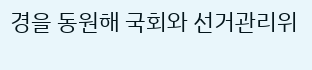경을 동원해 국회와 선거관리위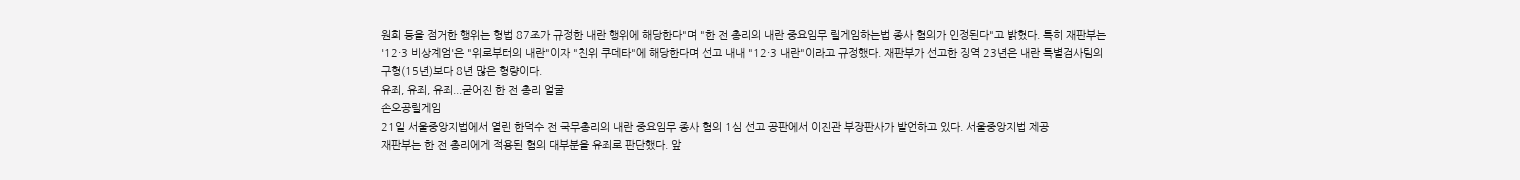원회 등을 점거한 행위는 형법 87조가 규정한 내란 행위에 해당한다"며 "한 전 총리의 내란 중요임무 릴게임하는법 종사 혐의가 인정된다"고 밝혔다. 특히 재판부는 '12·3 비상계엄'은 "위로부터의 내란"이자 "친위 쿠데타"에 해당한다며 선고 내내 "12·3 내란"이라고 규정했다. 재판부가 선고한 징역 23년은 내란 특별검사팀의 구형(15년)보다 8년 많은 형량이다.
유죄, 유죄, 유죄...굳어진 한 전 총리 얼굴
손오공릴게임
21일 서울중앙지법에서 열린 한덕수 전 국무총리의 내란 중요임무 종사 혐의 1심 선고 공판에서 이진관 부장판사가 발언하고 있다. 서울중앙지법 제공
재판부는 한 전 총리에게 적용된 혐의 대부분을 유죄로 판단했다. 앞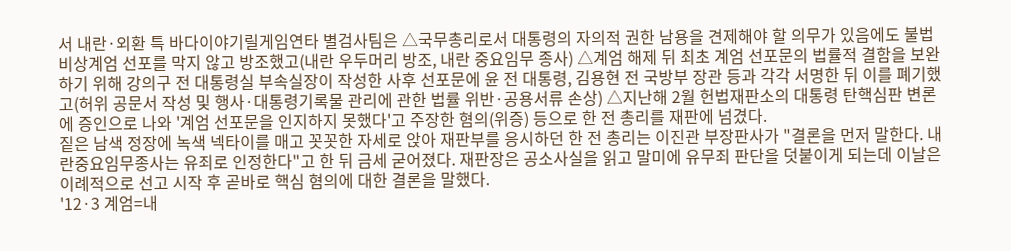서 내란·외환 특 바다이야기릴게임연타 별검사팀은 △국무총리로서 대통령의 자의적 권한 남용을 견제해야 할 의무가 있음에도 불법 비상계엄 선포를 막지 않고 방조했고(내란 우두머리 방조, 내란 중요임무 종사) △계엄 해제 뒤 최초 계엄 선포문의 법률적 결함을 보완하기 위해 강의구 전 대통령실 부속실장이 작성한 사후 선포문에 윤 전 대통령, 김용현 전 국방부 장관 등과 각각 서명한 뒤 이를 폐기했고(허위 공문서 작성 및 행사·대통령기록물 관리에 관한 법률 위반·공용서류 손상) △지난해 2월 헌법재판소의 대통령 탄핵심판 변론에 증인으로 나와 '계엄 선포문을 인지하지 못했다'고 주장한 혐의(위증) 등으로 한 전 총리를 재판에 넘겼다.
짙은 남색 정장에 녹색 넥타이를 매고 꼿꼿한 자세로 앉아 재판부를 응시하던 한 전 총리는 이진관 부장판사가 "결론을 먼저 말한다. 내란중요임무종사는 유죄로 인정한다"고 한 뒤 금세 굳어졌다. 재판장은 공소사실을 읽고 말미에 유무죄 판단을 덧붙이게 되는데 이날은 이례적으로 선고 시작 후 곧바로 핵심 혐의에 대한 결론을 말했다.
'12·3 계엄=내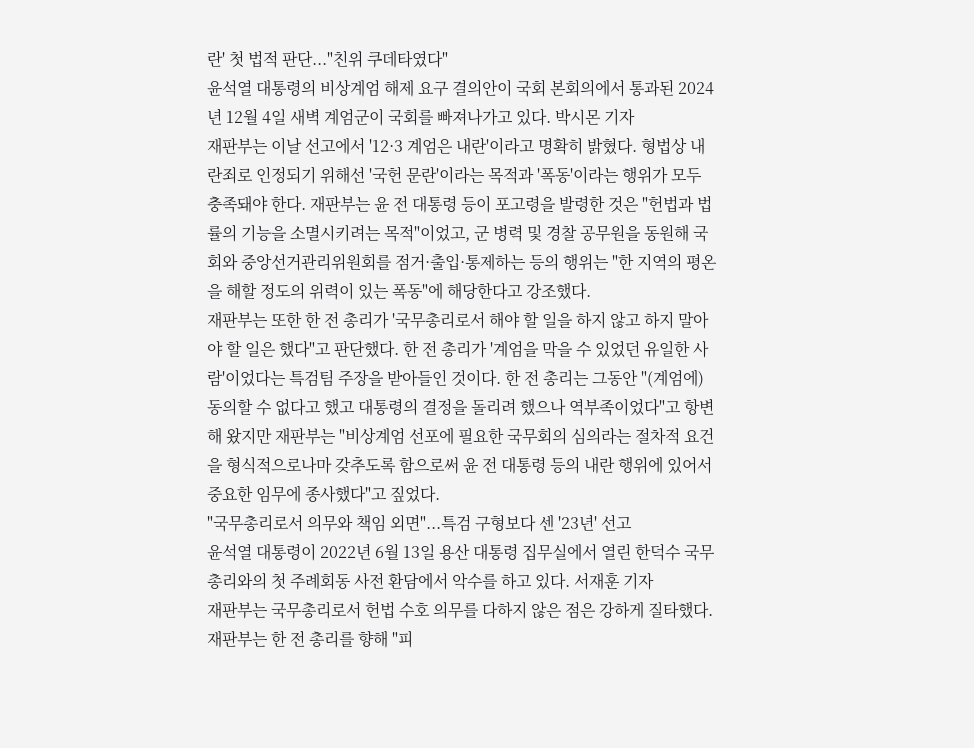란' 첫 법적 판단..."친위 쿠데타였다"
윤석열 대통령의 비상계엄 해제 요구 결의안이 국회 본회의에서 통과된 2024년 12월 4일 새벽 계엄군이 국회를 빠져나가고 있다. 박시몬 기자
재판부는 이날 선고에서 '12·3 계엄은 내란'이라고 명확히 밝혔다. 형법상 내란죄로 인정되기 위해선 '국헌 문란'이라는 목적과 '폭동'이라는 행위가 모두 충족돼야 한다. 재판부는 윤 전 대통령 등이 포고령을 발령한 것은 "헌법과 법률의 기능을 소멸시키려는 목적"이었고, 군 병력 및 경찰 공무원을 동원해 국회와 중앙선거관리위원회를 점거·출입·통제하는 등의 행위는 "한 지역의 평온을 해할 정도의 위력이 있는 폭동"에 해당한다고 강조했다.
재판부는 또한 한 전 총리가 '국무총리로서 해야 할 일을 하지 않고 하지 말아야 할 일은 했다"고 판단했다. 한 전 총리가 '계엄을 막을 수 있었던 유일한 사람'이었다는 특검팀 주장을 받아들인 것이다. 한 전 총리는 그동안 "(계엄에) 동의할 수 없다고 했고 대통령의 결정을 돌리려 했으나 역부족이었다"고 항변해 왔지만 재판부는 "비상계엄 선포에 필요한 국무회의 심의라는 절차적 요건을 형식적으로나마 갖추도록 함으로써 윤 전 대통령 등의 내란 행위에 있어서 중요한 임무에 종사했다"고 짚었다.
"국무총리로서 의무와 책임 외면"...특검 구형보다 센 '23년' 선고
윤석열 대통령이 2022년 6월 13일 용산 대통령 집무실에서 열린 한덕수 국무총리와의 첫 주례회동 사전 환담에서 악수를 하고 있다. 서재훈 기자
재판부는 국무총리로서 헌법 수호 의무를 다하지 않은 점은 강하게 질타했다. 재판부는 한 전 총리를 향해 "피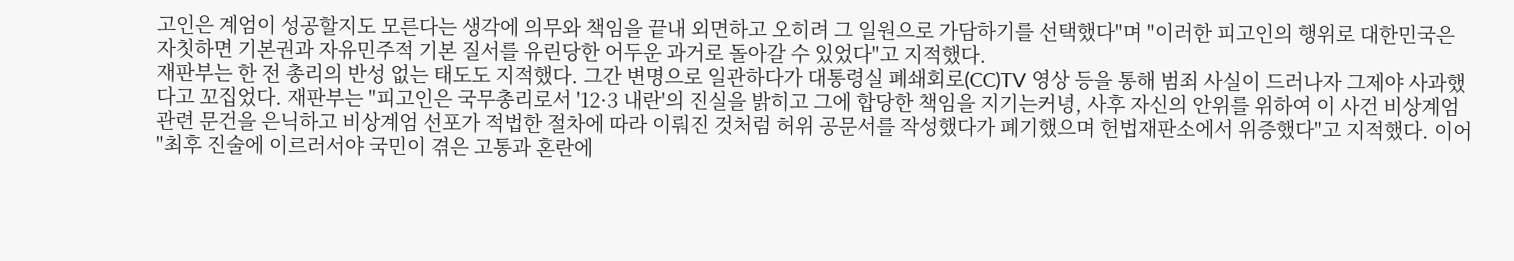고인은 계엄이 성공할지도 모른다는 생각에 의무와 책임을 끝내 외면하고 오히려 그 일원으로 가담하기를 선택했다"며 "이러한 피고인의 행위로 대한민국은 자칫하면 기본권과 자유민주적 기본 질서를 유린당한 어두운 과거로 돌아갈 수 있었다"고 지적했다.
재판부는 한 전 총리의 반성 없는 태도도 지적했다. 그간 변명으로 일관하다가 대통령실 폐쇄회로(CC)TV 영상 등을 통해 범죄 사실이 드러나자 그제야 사과했다고 꼬집었다. 재판부는 "피고인은 국무총리로서 '12·3 내란'의 진실을 밝히고 그에 합당한 책임을 지기는커녕, 사후 자신의 안위를 위하여 이 사건 비상계엄 관련 문건을 은닉하고 비상계엄 선포가 적법한 절차에 따라 이뤄진 것처럼 허위 공문서를 작성했다가 폐기했으며 헌법재판소에서 위증했다"고 지적했다. 이어 "최후 진술에 이르러서야 국민이 겪은 고통과 혼란에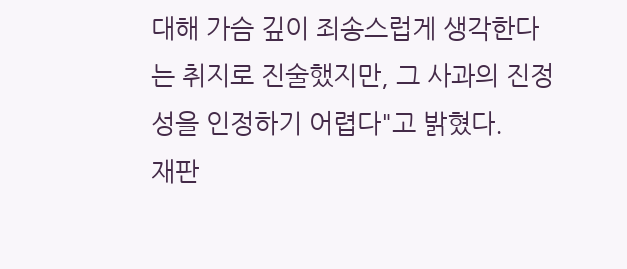대해 가슴 깊이 죄송스럽게 생각한다는 취지로 진술했지만, 그 사과의 진정성을 인정하기 어렵다"고 밝혔다.
재판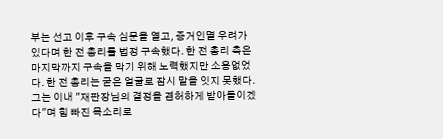부는 선고 이후 구속 심문을 열고, 증거인멸 우려가 있다며 한 전 총리를 법정 구속했다. 한 전 총리 측은 마지막까지 구속을 막기 위해 노력했지만 소용없었다. 한 전 총리는 굳은 얼굴로 잠시 말을 잇지 못했다. 그는 이내 "재판장님의 결정을 겸허하게 받아들이겠다"며 힘 빠진 목소리로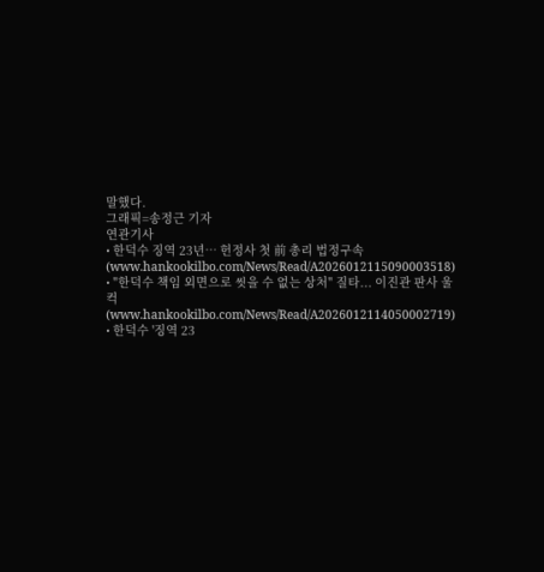말했다.
그래픽=송정근 기자
연관기사
• 한덕수 징역 23년… 헌정사 첫 前 총리 법정구속
(www.hankookilbo.com/News/Read/A2026012115090003518)
• "한덕수 책임 외면으로 씻을 수 없는 상처" 질타... 이진관 판사 울컥
(www.hankookilbo.com/News/Read/A2026012114050002719)
• 한덕수 '징역 23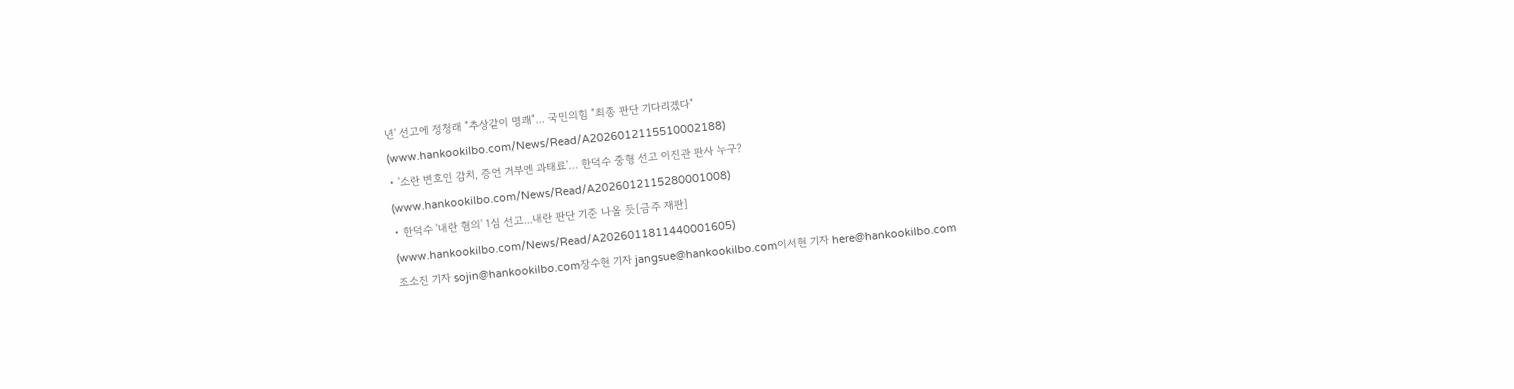년' 선고에 정청래 "추상같이 명쾌"... 국민의힘 "최종 판단 기다리겠다"
(www.hankookilbo.com/News/Read/A2026012115510002188)
• '소란 변호인 감치, 증언 거부엔 과태료'… 한덕수 중형 선고 이진관 판사 누구?
(www.hankookilbo.com/News/Read/A2026012115280001008)
• 한덕수 '내란 혐의' 1심 선고...내란 판단 기준 나올 듯[금주 재판]
(www.hankookilbo.com/News/Read/A2026011811440001605)
조소진 기자 sojin@hankookilbo.com장수현 기자 jangsue@hankookilbo.com이서현 기자 here@hankookilbo.com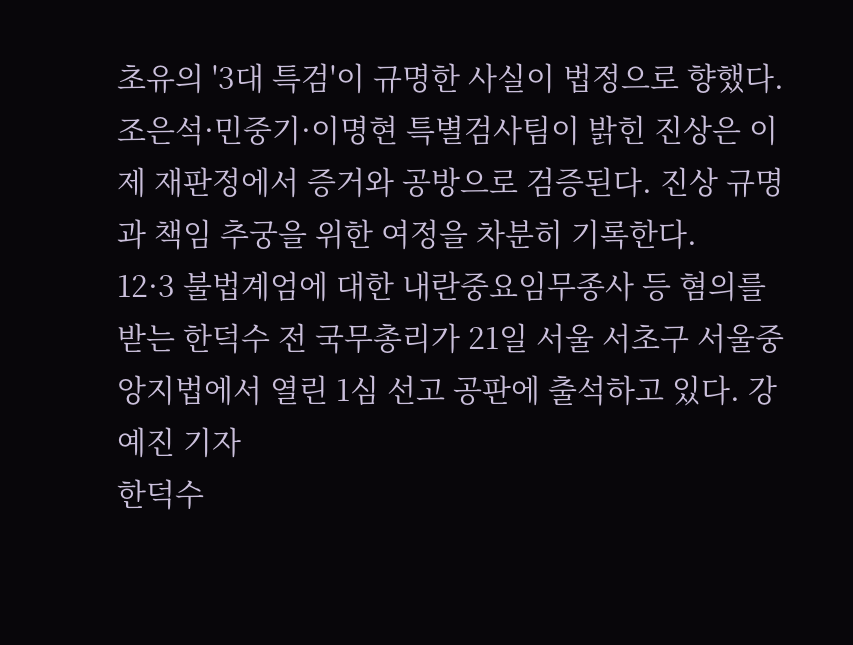초유의 '3대 특검'이 규명한 사실이 법정으로 향했다. 조은석·민중기·이명현 특별검사팀이 밝힌 진상은 이제 재판정에서 증거와 공방으로 검증된다. 진상 규명과 책임 추궁을 위한 여정을 차분히 기록한다.
12·3 불법계엄에 대한 내란중요임무종사 등 혐의를 받는 한덕수 전 국무총리가 21일 서울 서초구 서울중앙지법에서 열린 1심 선고 공판에 출석하고 있다. 강예진 기자
한덕수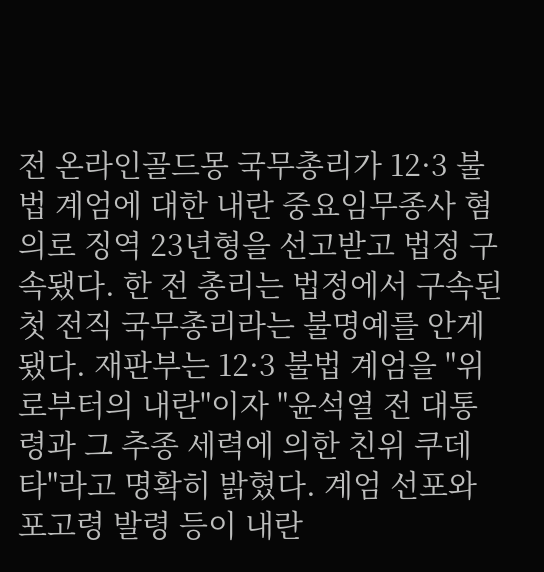전 온라인골드몽 국무총리가 12·3 불법 계엄에 대한 내란 중요임무종사 혐의로 징역 23년형을 선고받고 법정 구속됐다. 한 전 총리는 법정에서 구속된 첫 전직 국무총리라는 불명예를 안게 됐다. 재판부는 12·3 불법 계엄을 "위로부터의 내란"이자 "윤석열 전 대통령과 그 추종 세력에 의한 친위 쿠데타"라고 명확히 밝혔다. 계엄 선포와 포고령 발령 등이 내란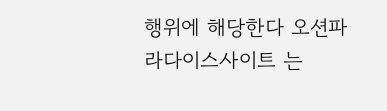행위에 해당한다 오션파라다이스사이트 는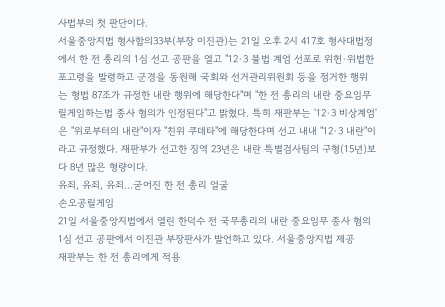사법부의 첫 판단이다.
서울중앙지법 형사합의33부(부장 이진관)는 21일 오후 2시 417호 형사대법정에서 한 전 총리의 1심 선고 공판을 열고 "12·3 불법 계엄 선포로 위헌·위법한 포고령을 발령하고 군경을 동원해 국회와 선거관리위원회 등을 점거한 행위는 형법 87조가 규정한 내란 행위에 해당한다"며 "한 전 총리의 내란 중요임무 릴게임하는법 종사 혐의가 인정된다"고 밝혔다. 특히 재판부는 '12·3 비상계엄'은 "위로부터의 내란"이자 "친위 쿠데타"에 해당한다며 선고 내내 "12·3 내란"이라고 규정했다. 재판부가 선고한 징역 23년은 내란 특별검사팀의 구형(15년)보다 8년 많은 형량이다.
유죄, 유죄, 유죄...굳어진 한 전 총리 얼굴
손오공릴게임
21일 서울중앙지법에서 열린 한덕수 전 국무총리의 내란 중요임무 종사 혐의 1심 선고 공판에서 이진관 부장판사가 발언하고 있다. 서울중앙지법 제공
재판부는 한 전 총리에게 적용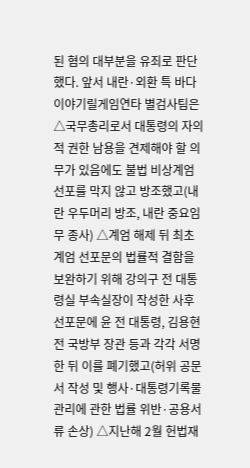된 혐의 대부분을 유죄로 판단했다. 앞서 내란·외환 특 바다이야기릴게임연타 별검사팀은 △국무총리로서 대통령의 자의적 권한 남용을 견제해야 할 의무가 있음에도 불법 비상계엄 선포를 막지 않고 방조했고(내란 우두머리 방조, 내란 중요임무 종사) △계엄 해제 뒤 최초 계엄 선포문의 법률적 결함을 보완하기 위해 강의구 전 대통령실 부속실장이 작성한 사후 선포문에 윤 전 대통령, 김용현 전 국방부 장관 등과 각각 서명한 뒤 이를 폐기했고(허위 공문서 작성 및 행사·대통령기록물 관리에 관한 법률 위반·공용서류 손상) △지난해 2월 헌법재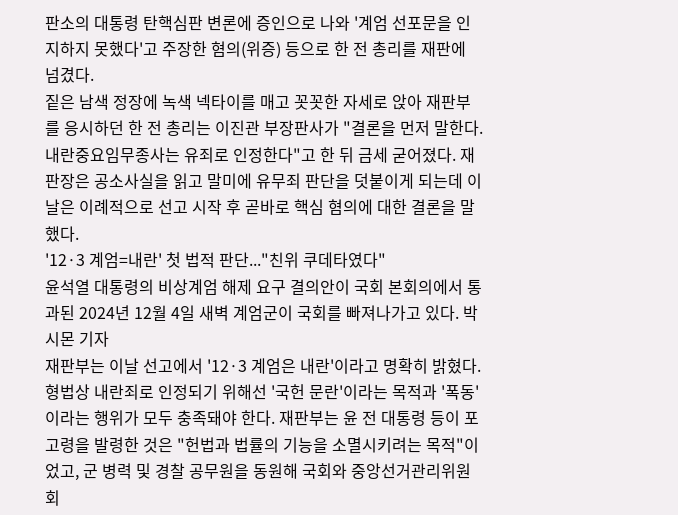판소의 대통령 탄핵심판 변론에 증인으로 나와 '계엄 선포문을 인지하지 못했다'고 주장한 혐의(위증) 등으로 한 전 총리를 재판에 넘겼다.
짙은 남색 정장에 녹색 넥타이를 매고 꼿꼿한 자세로 앉아 재판부를 응시하던 한 전 총리는 이진관 부장판사가 "결론을 먼저 말한다. 내란중요임무종사는 유죄로 인정한다"고 한 뒤 금세 굳어졌다. 재판장은 공소사실을 읽고 말미에 유무죄 판단을 덧붙이게 되는데 이날은 이례적으로 선고 시작 후 곧바로 핵심 혐의에 대한 결론을 말했다.
'12·3 계엄=내란' 첫 법적 판단..."친위 쿠데타였다"
윤석열 대통령의 비상계엄 해제 요구 결의안이 국회 본회의에서 통과된 2024년 12월 4일 새벽 계엄군이 국회를 빠져나가고 있다. 박시몬 기자
재판부는 이날 선고에서 '12·3 계엄은 내란'이라고 명확히 밝혔다. 형법상 내란죄로 인정되기 위해선 '국헌 문란'이라는 목적과 '폭동'이라는 행위가 모두 충족돼야 한다. 재판부는 윤 전 대통령 등이 포고령을 발령한 것은 "헌법과 법률의 기능을 소멸시키려는 목적"이었고, 군 병력 및 경찰 공무원을 동원해 국회와 중앙선거관리위원회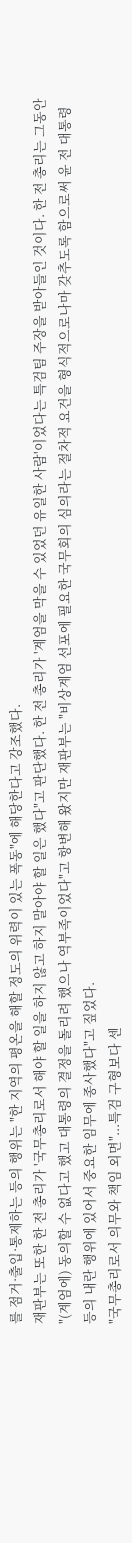를 점거·출입·통제하는 등의 행위는 "한 지역의 평온을 해할 정도의 위력이 있는 폭동"에 해당한다고 강조했다.
재판부는 또한 한 전 총리가 '국무총리로서 해야 할 일을 하지 않고 하지 말아야 할 일은 했다"고 판단했다. 한 전 총리가 '계엄을 막을 수 있었던 유일한 사람'이었다는 특검팀 주장을 받아들인 것이다. 한 전 총리는 그동안 "(계엄에) 동의할 수 없다고 했고 대통령의 결정을 돌리려 했으나 역부족이었다"고 항변해 왔지만 재판부는 "비상계엄 선포에 필요한 국무회의 심의라는 절차적 요건을 형식적으로나마 갖추도록 함으로써 윤 전 대통령 등의 내란 행위에 있어서 중요한 임무에 종사했다"고 짚었다.
"국무총리로서 의무와 책임 외면"...특검 구형보다 센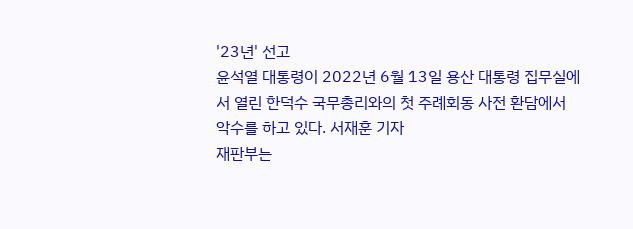'23년' 선고
윤석열 대통령이 2022년 6월 13일 용산 대통령 집무실에서 열린 한덕수 국무총리와의 첫 주례회동 사전 환담에서 악수를 하고 있다. 서재훈 기자
재판부는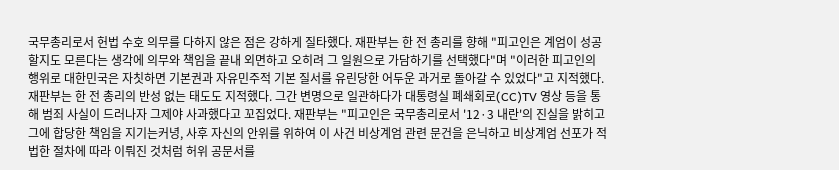국무총리로서 헌법 수호 의무를 다하지 않은 점은 강하게 질타했다. 재판부는 한 전 총리를 향해 "피고인은 계엄이 성공할지도 모른다는 생각에 의무와 책임을 끝내 외면하고 오히려 그 일원으로 가담하기를 선택했다"며 "이러한 피고인의 행위로 대한민국은 자칫하면 기본권과 자유민주적 기본 질서를 유린당한 어두운 과거로 돌아갈 수 있었다"고 지적했다.
재판부는 한 전 총리의 반성 없는 태도도 지적했다. 그간 변명으로 일관하다가 대통령실 폐쇄회로(CC)TV 영상 등을 통해 범죄 사실이 드러나자 그제야 사과했다고 꼬집었다. 재판부는 "피고인은 국무총리로서 '12·3 내란'의 진실을 밝히고 그에 합당한 책임을 지기는커녕, 사후 자신의 안위를 위하여 이 사건 비상계엄 관련 문건을 은닉하고 비상계엄 선포가 적법한 절차에 따라 이뤄진 것처럼 허위 공문서를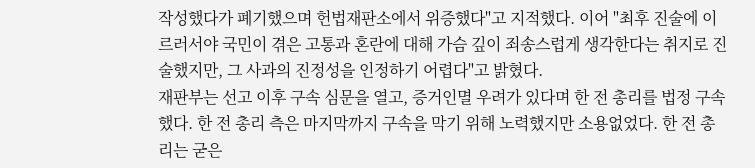작성했다가 폐기했으며 헌법재판소에서 위증했다"고 지적했다. 이어 "최후 진술에 이르러서야 국민이 겪은 고통과 혼란에 대해 가슴 깊이 죄송스럽게 생각한다는 취지로 진술했지만, 그 사과의 진정성을 인정하기 어렵다"고 밝혔다.
재판부는 선고 이후 구속 심문을 열고, 증거인멸 우려가 있다며 한 전 총리를 법정 구속했다. 한 전 총리 측은 마지막까지 구속을 막기 위해 노력했지만 소용없었다. 한 전 총리는 굳은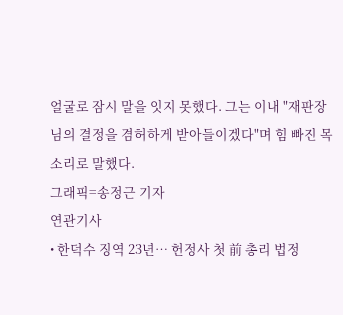얼굴로 잠시 말을 잇지 못했다. 그는 이내 "재판장님의 결정을 겸허하게 받아들이겠다"며 힘 빠진 목소리로 말했다.
그래픽=송정근 기자
연관기사
• 한덕수 징역 23년… 헌정사 첫 前 총리 법정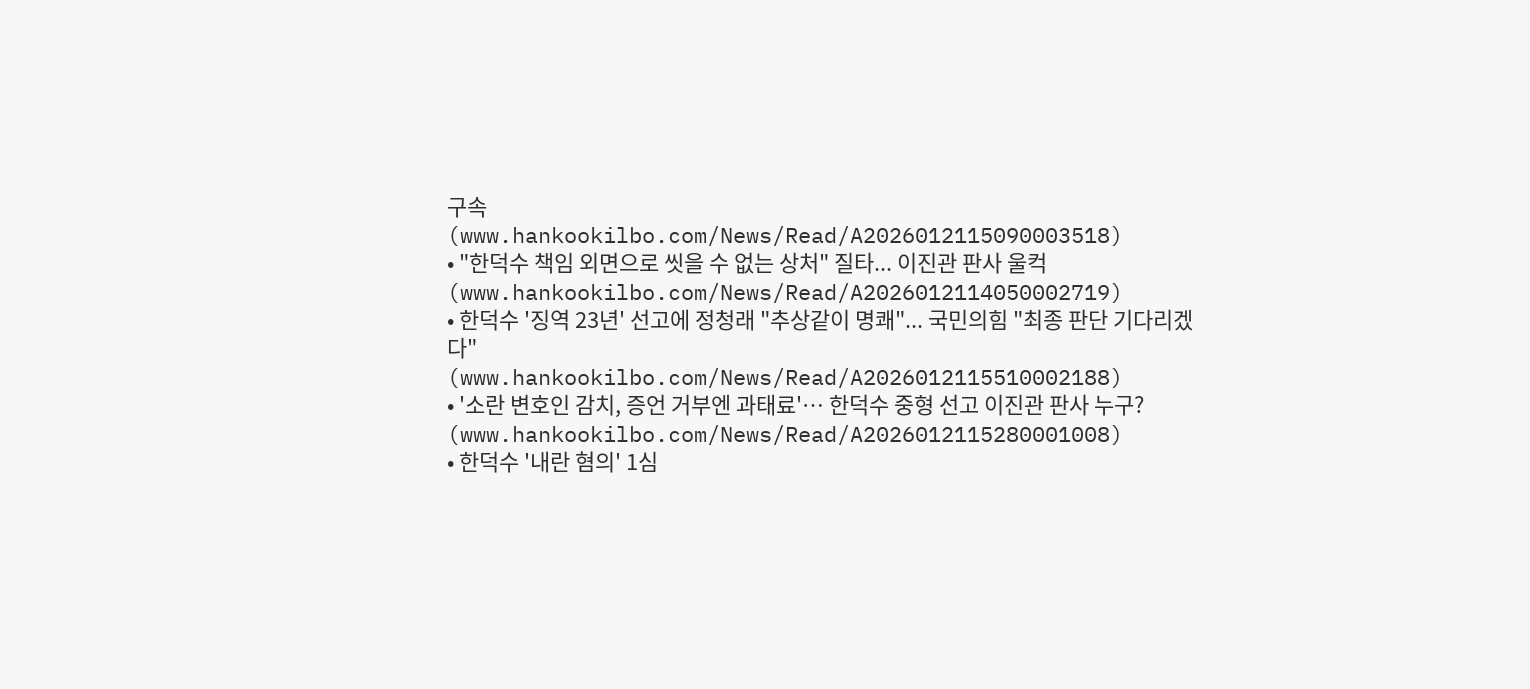구속
(www.hankookilbo.com/News/Read/A2026012115090003518)
• "한덕수 책임 외면으로 씻을 수 없는 상처" 질타... 이진관 판사 울컥
(www.hankookilbo.com/News/Read/A2026012114050002719)
• 한덕수 '징역 23년' 선고에 정청래 "추상같이 명쾌"... 국민의힘 "최종 판단 기다리겠다"
(www.hankookilbo.com/News/Read/A2026012115510002188)
• '소란 변호인 감치, 증언 거부엔 과태료'… 한덕수 중형 선고 이진관 판사 누구?
(www.hankookilbo.com/News/Read/A2026012115280001008)
• 한덕수 '내란 혐의' 1심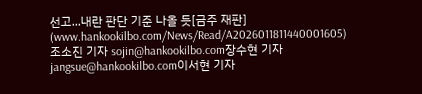선고...내란 판단 기준 나올 듯[금주 재판]
(www.hankookilbo.com/News/Read/A2026011811440001605)
조소진 기자 sojin@hankookilbo.com장수현 기자 jangsue@hankookilbo.com이서현 기자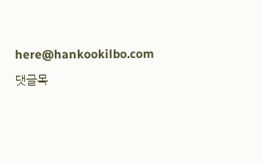here@hankookilbo.com
댓글목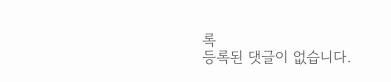록
등록된 댓글이 없습니다.